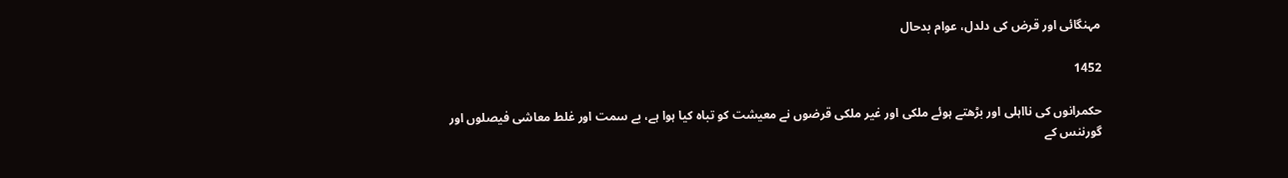مہنگائی اور قرض کی دلدل، عوام بدحال

1452

حکمرانوں کی نااہلی اور بڑھتے ہوئے ملکی اور غیر ملکی قرضوں نے معیشت کو تباہ کیا ہوا ہے، بے سمت اور غلط معاشی فیصلوں اور گورننس کے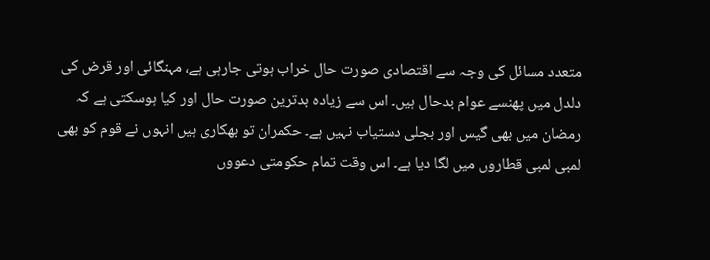متعدد مسائل کی وجہ سے اقتصادی صورت حال خراب ہوتی جارہی ہے، مہنگائی اور قرض کی دلدل میں پھنسے عوام بدحال ہیں۔ اس سے زیادہ بدترین صورت حال اور کیا ہوسکتی ہے کہ رمضان میں بھی گیس اور بجلی دستیاب نہیں ہے۔ حکمران تو بھکاری ہیں انہوں نے قوم کو بھی لمبی لمبی قطاروں میں لگا دیا ہے۔ اس وقت تمام حکومتی دعووں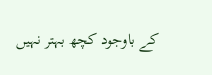کے باوجود کچھ بہتر نہیں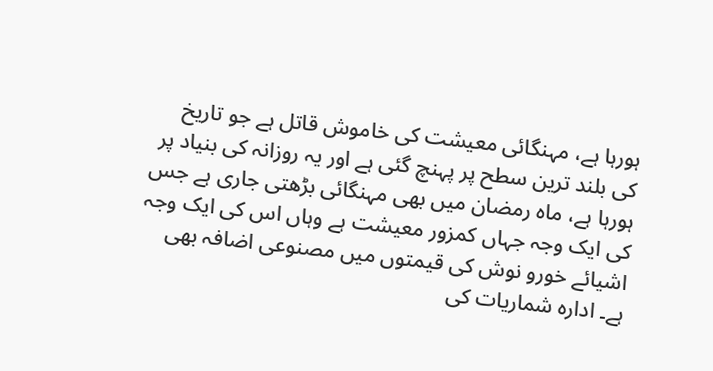ہورہا ہے، مہنگائی معیشت کی خاموش قاتل ہے جو تاریخ کی بلند ترین سطح پر پہنچ گئی ہے اور یہ روزانہ کی بنیاد پر ہورہا ہے، ماہ رمضان میں بھی مہنگائی بڑھتی جاری ہے جس کی ایک وجہ جہاں کمزور معیشت ہے وہاں اس کی ایک وجہ اشیائے خورو نوش کی قیمتوں میں مصنوعی اضافہ بھی ہے۔ ادارہ شماریات کی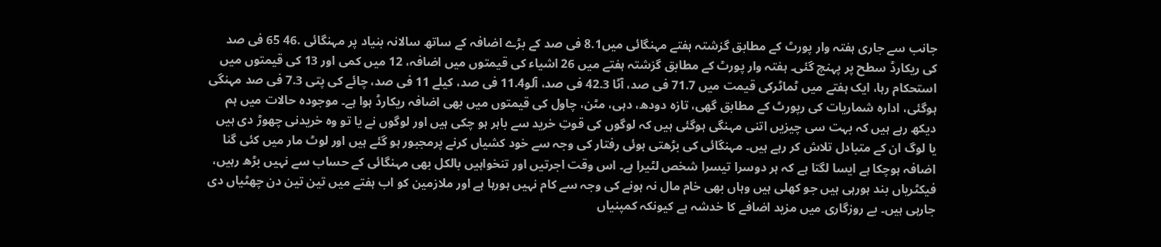جانب سے جاری ہفتہ وار پورٹ کے مطابق گزشتہ ہفتے مہنگائی میں8.1 فی صد کے بڑے اضافہ کے ساتھ سالانہ بنیاد پر مہنگائی .46 65 فی صد کی ریکارڈ سطح پر پہنچ گئی۔ ہفتہ وار پورٹ کے مطابق گزشتہ ہفتے میں 26 اشیاء کی قیمتوں میں اضافہ، 12 میں کمی اور 13 کی قیمتوں میں استحکام رہا، ایک ہفتے میں ٹماٹرکی قیمت میں 71.7 فی صد، آٹا 42.3 فی صد، آلو11.4 فی صد، کیلے 11 فی صد، چائے کی پتی 7.3 فی صد مہنگی ہوگئی، ادارہ شماریات کی رپورٹ کے مطابق گھی، تازہ دودھ، دہی، مٹن، چاول کی قیمتوں میں بھی اضافہ ریکارڈ ہوا ہے۔ موجودہ حالات میں ہم دیکھ رہے ہیں کہ بہت سی چیزیں اتنی مہنگی ہوگئی ہیں کہ لوگوں کی قوتِ خرید سے باہر ہو چکی ہیں اور لوگوں نے یا تو وہ خریدنی چھوڑ دی ہیں یا لوگ ان کے متبادل تلاش کر رہے ہیں۔ مہنگائی کی بڑھتی ہوئی رفتار کی وجہ سے خود کشیاں کرنے پرمجبور ہو گئے ہیں اور لوٹ مار میں کئی گنا اضافہ ہوچکا ہے ایسا لگتا ہے کہ ہر دوسرا تیسرا شخص لٹیرا ہے۔ اس وقت اجرتیں اور تنخواہیں بالکل بھی مہنگائی کے حساب سے نہیں بڑھ رہیں، فیکٹریاں بند ہورہی ہیں جو کھلی ہیں وہاں بھی خام مال نہ ہونے کی وجہ سے کام نہیں ہورہا ہے اور ملازمین کو اب ہفتے میں تین تین دن چھٹیاں دی جارہی ہیں۔ بے روزگاری میں مزید اضافے کا خدشہ ہے کیونکہ کمپنیاں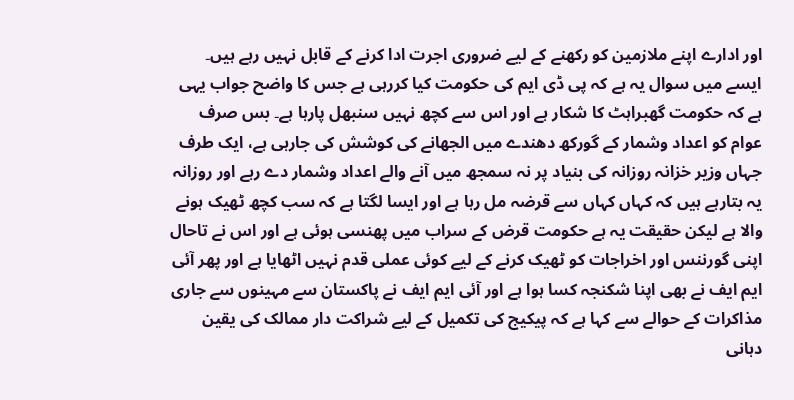اور ادارے اپنے ملازمین کو رکھنے کے لیے ضروری اجرت ادا کرنے کے قابل نہیں رہے ہیں۔ ایسے میں سوال یہ ہے کہ پی ڈی ایم کی حکومت کیا کررہی ہے جس کا واضح جواب یہی ہے کہ حکومت گھبراہٹ کا شکار ہے اور اس سے کچھ نہیں سنبھل پارہا ہے۔ بس صرف عوام کو اعداد وشمار کے گورکھ دھندے میں الجھانے کی کوشش کی جارہی ہے، ایک طرف جہاں وزیر خزانہ روزانہ کی بنیاد پر نہ سمجھ میں آنے والے اعداد وشمار دے رہے اور روزانہ یہ بتارہے ہیں کہ کہاں کہاں سے قرضہ مل رہا ہے اور ایسا لگتا ہے کہ سب کچھ ٹھیک ہونے والا ہے لیکن حقیقت یہ ہے حکومت قرض کے سراب میں پھنسی ہوئی ہے اور اس نے تاحال اپنی گورننس اور اخراجات کو ٹھیک کرنے کے لیے کوئی عملی قدم نہیں اٹھایا ہے اور پھر آئی ایم ایف نے بھی اپنا شکنجہ کسا ہوا ہے اور آئی ایم ایف نے پاکستان سے مہینوں سے جاری مذاکرات کے حوالے سے کہا ہے کہ پیکیج کی تکمیل کے لیے شراکت دار ممالک کی یقین دہانی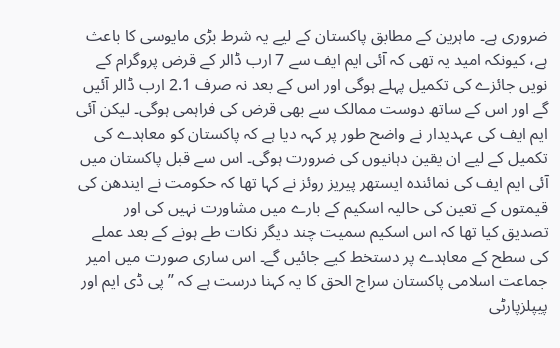ضروری ہے۔ ماہرین کے مطابق پاکستان کے لیے یہ شرط بڑی مایوسی کا باعث ہے، کیونکہ امید یہ تھی کہ آئی ایم ایف سے 7 ارب ڈالر کے قرض پروگرام کے نویں جائزے کی تکمیل پہلے ہوگی اور اس کے بعد نہ صرف 2.1 ارب ڈالر آئیں گے اور اس کے ساتھ دوست ممالک سے بھی قرض کی فراہمی ہوگی۔ لیکن آئی ایم ایف کی عہدیدار نے واضح طور پر کہہ دیا ہے کہ پاکستان کو معاہدے کی تکمیل کے لیے ان یقین دہانیوں کی ضرورت ہوگی۔ اس سے قبل پاکستان میں آئی ایم ایف کی نمائندہ ایستھر پیریز روئز نے کہا تھا کہ حکومت نے ایندھن کی قیمتوں کے تعین کی حالیہ اسکیم کے بارے میں مشاورت نہیں کی اور تصدیق کیا تھا کہ اس اسکیم سمیت چند دیگر نکات طے ہونے کے بعد عملے کی سطح کے معاہدے پر دستخط کیے جائیں گے۔ اس ساری صورت میں امیر جماعت اسلامی پاکستان سراج الحق کا یہ کہنا درست ہے کہ ’’پی ڈی ایم اور پیپلزپارٹی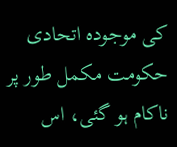کی موجودہ اتحادی حکومت مکمل طور پر ناکام ہو گئی، اس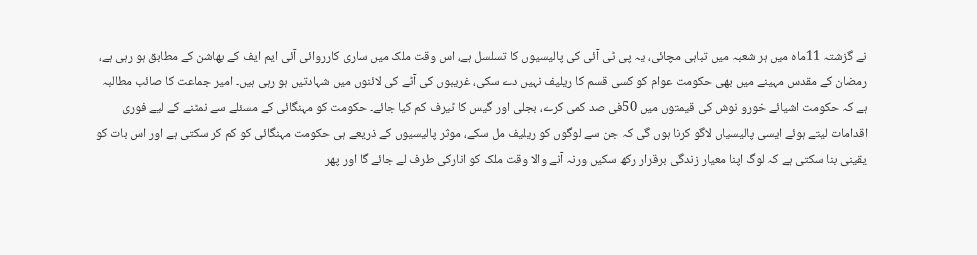نے گزشتہ 11ماہ میں ہر شعبہ میں تباہی مچائی، یہ پی ٹی آئی کی پالیسیوں کا تسلسل ہے، اس وقت ملک میں ساری کارروائی آئی ایم ایف کے بھاشن کے مطابق ہو رہی ہے، رمضان کے مقدس مہینے میں بھی حکومت عوام کو کسی قسم کا ریلیف نہیں دے سکی، غریبوں کی آٹے کی لائنوں میں شہادتیں ہو رہی ہیں۔ امیر جماعت کا صائب مطالبہ ہے کہ حکومت اشیائے خورو نوش کی قیمتوں میں 50فی صد کمی کرے، بجلی اور گیس کا ٹیرف کم کیا جائے۔ حکومت کو مہنگائی کے مسئلے سے نمٹنے کے لیے فوری اقدامات لیتے ہوئے ایسی پالیسیاں لاگو کرنا ہوں گی کہ جن سے لوگوں کو ریلیف مل سکے، موثر پالیسیوں کے ذریعے ہی حکومت مہنگائی کو کم کر سکتی ہے اور اس بات کو یقینی بنا سکتی ہے کہ لوگ اپنا معیار زندگی برقرار رکھ سکیں ورنہ آنے والا وقت ملک کو انارکی طرف لے جائے گا اور پھر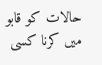حالات کو قابو میں کرنا کسی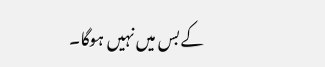کے بس میں نہیں ہوگا۔